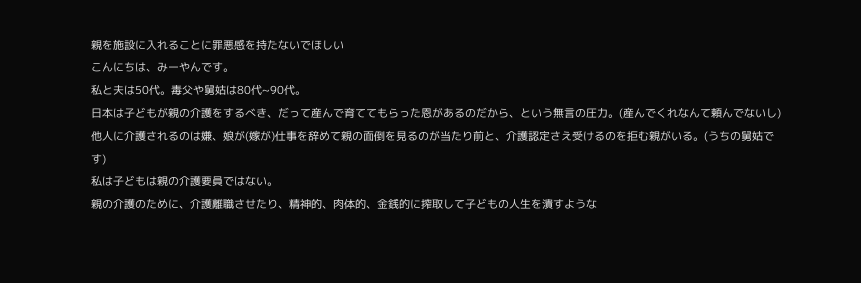親を施設に入れることに罪悪感を持たないでほしい
こんにちは、みーやんです。
私と夫は50代。毒父や舅姑は80代~90代。
日本は子どもが親の介護をするべき、だって産んで育ててもらった恩があるのだから、という無言の圧力。(産んでくれなんて頼んでないし)
他人に介護されるのは嫌、娘が(嫁が)仕事を辞めて親の面倒を見るのが当たり前と、介護認定さえ受けるのを拒む親がいる。(うちの舅姑です)
私は子どもは親の介護要員ではない。
親の介護のために、介護離職させたり、精神的、肉体的、金銭的に搾取して子どもの人生を潰すような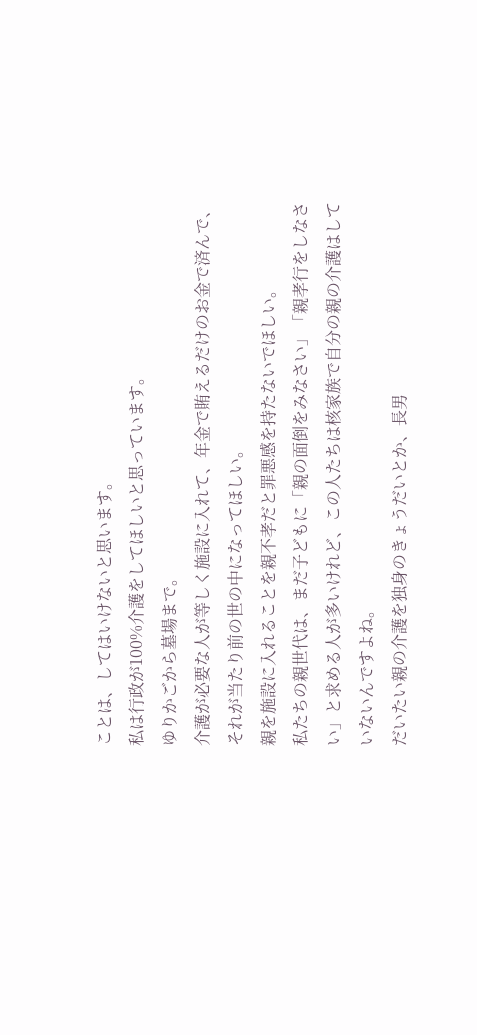ことは、してはいけないと思います。
私は行政が100%介護をしてほしいと思っています。
ゆりかごから墓場まで。
介護が必要な人が等しく施設に入れて、年金で賄えるだけのお金で済んで、それが当たり前の世の中になってほしい。
親を施設に入れることを親不孝だと罪悪感を持たないでほしい。
私たちの親世代は、まだ子どもに「親の面倒をみなさい」「親孝行をしなさい」と求める人が多いけれど、この人たちは核家族で自分の親の介護はしていないんですよね。
だいたい親の介護を独身のきょうだいとか、長男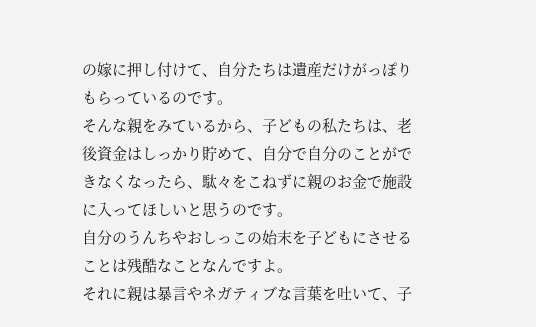の嫁に押し付けて、自分たちは遺産だけがっぽりもらっているのです。
そんな親をみているから、子どもの私たちは、老後資金はしっかり貯めて、自分で自分のことができなくなったら、駄々をこねずに親のお金で施設に入ってほしいと思うのです。
自分のうんちやおしっこの始末を子どもにさせることは残酷なことなんですよ。
それに親は暴言やネガティブな言葉を吐いて、子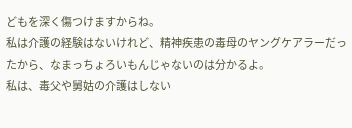どもを深く傷つけますからね。
私は介護の経験はないけれど、精神疾患の毒母のヤングケアラーだったから、なまっちょろいもんじゃないのは分かるよ。
私は、毒父や舅姑の介護はしない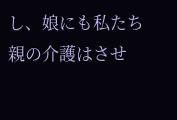し、娘にも私たち親の介護はさせ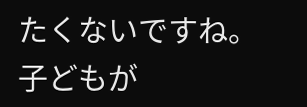たくないですね。
子どもが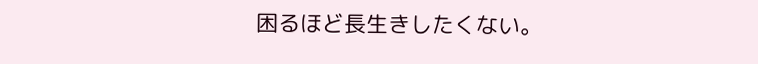困るほど長生きしたくない。